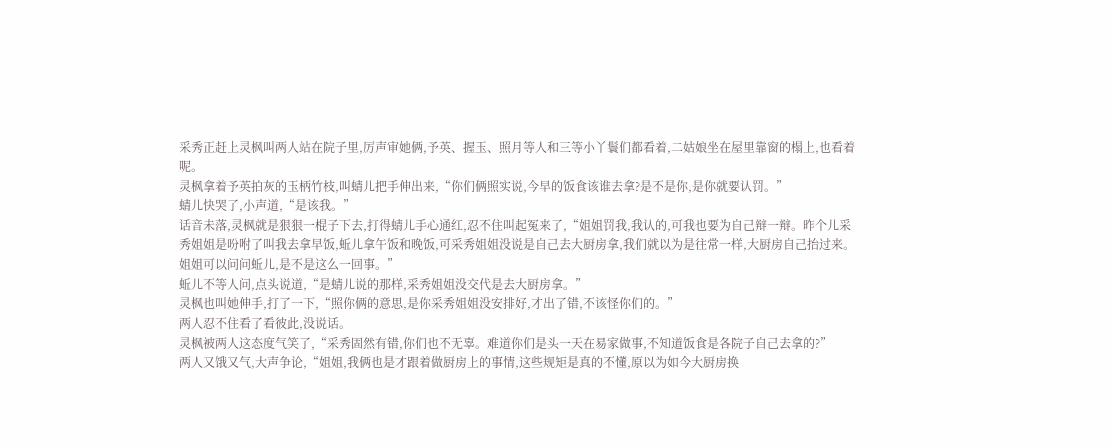采秀正赶上灵枫叫两人站在院子里,厉声审她俩,予英、握玉、照月等人和三等小丫鬟们都看着,二姑娘坐在屋里靠窗的榻上,也看着呢。
灵枫拿着予英拍灰的玉柄竹枝,叫蜻儿把手伸出来,“你们俩照实说,今早的饭食该谁去拿?是不是你,是你就要认罚。”
蜻儿快哭了,小声道,“是该我。”
话音未落,灵枫就是狠狠一棍子下去,打得蜻儿手心通红,忍不住叫起冤来了,“姐姐罚我,我认的,可我也要为自己辩一辩。昨个儿采秀姐姐是吩咐了叫我去拿早饭,蚯儿拿午饭和晚饭,可采秀姐姐没说是自己去大厨房拿,我们就以为是往常一样,大厨房自己抬过来。姐姐可以问问蚯儿,是不是这么一回事。”
蚯儿不等人问,点头说道,“是蜻儿说的那样,采秀姐姐没交代是去大厨房拿。”
灵枫也叫她伸手,打了一下,“照你俩的意思,是你采秀姐姐没安排好,才出了错,不该怪你们的。”
两人忍不住看了看彼此,没说话。
灵枫被两人这态度气笑了,“采秀固然有错,你们也不无辜。难道你们是头一天在易家做事,不知道饭食是各院子自己去拿的?”
两人又饿又气,大声争论,“姐姐,我俩也是才跟着做厨房上的事情,这些规矩是真的不懂,原以为如今大厨房换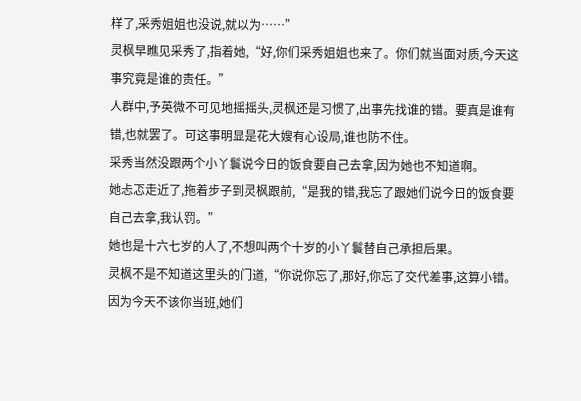样了,采秀姐姐也没说,就以为……”
灵枫早瞧见采秀了,指着她,“好,你们采秀姐姐也来了。你们就当面对质,今天这事究竟是谁的责任。”
人群中,予英微不可见地摇摇头,灵枫还是习惯了,出事先找谁的错。要真是谁有错,也就罢了。可这事明显是花大嫂有心设局,谁也防不住。
采秀当然没跟两个小丫鬟说今日的饭食要自己去拿,因为她也不知道啊。
她忐忑走近了,拖着步子到灵枫跟前,“是我的错,我忘了跟她们说今日的饭食要自己去拿,我认罚。”
她也是十六七岁的人了,不想叫两个十岁的小丫鬟替自己承担后果。
灵枫不是不知道这里头的门道,“你说你忘了,那好,你忘了交代差事,这算小错。因为今天不该你当班,她们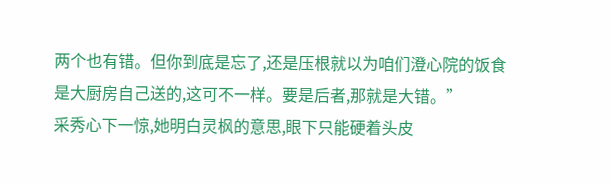两个也有错。但你到底是忘了,还是压根就以为咱们澄心院的饭食是大厨房自己送的,这可不一样。要是后者,那就是大错。”
采秀心下一惊,她明白灵枫的意思,眼下只能硬着头皮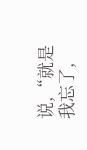说,“就是我忘了,